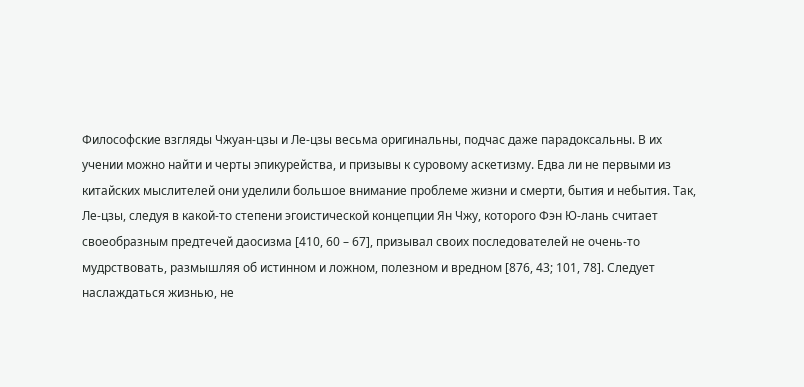Философские взгляды Чжуан-цзы и Ле-цзы весьма оригинальны, подчас даже парадоксальны. В их учении можно найти и черты эпикурейства, и призывы к суровому аскетизму. Едва ли не первыми из китайских мыслителей они уделили большое внимание проблеме жизни и смерти, бытия и небытия. Так, Ле-цзы, следуя в какой‐то степени эгоистической концепции Ян Чжу, которого Фэн Ю-лань считает своеобразным предтечей даосизма [410, 60 – 67], призывал своих последователей не очень‐то мудрствовать, размышляя об истинном и ложном, полезном и вредном [876, 43; 101, 78]. Следует наслаждаться жизнью, не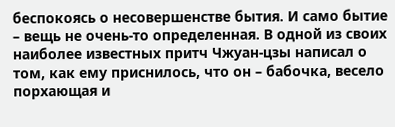беспокоясь о несовершенстве бытия. И само бытие – вещь не очень‐то определенная. В одной из своих наиболее известных притч Чжуан-цзы написал о том, как ему приснилось, что он – бабочка, весело порхающая и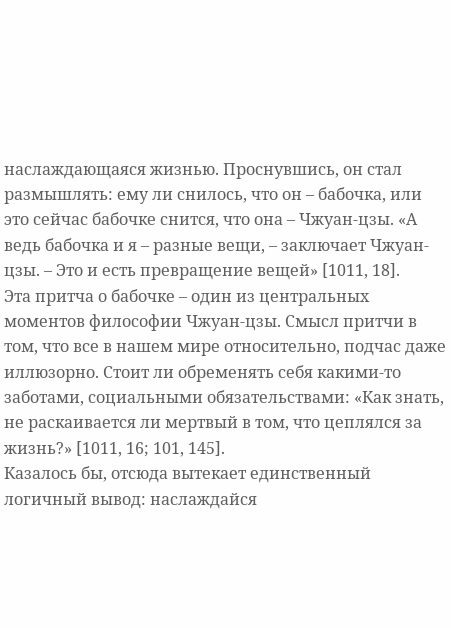наслаждающаяся жизнью. Проснувшись, он стал размышлять: ему ли снилось, что он – бабочка, или это сейчас бабочке снится, что она – Чжуан-цзы. «А ведь бабочка и я – разные вещи, – заключает Чжуан-цзы. – Это и есть превращение вещей» [1011, 18].
Эта притча о бабочке – один из центральных моментов философии Чжуан-цзы. Смысл притчи в том, что все в нашем мире относительно, подчас даже иллюзорно. Стоит ли обременять себя какими‐то заботами, социальными обязательствами: «Как знать, не раскаивается ли мертвый в том, что цеплялся за жизнь?» [1011, 16; 101, 145].
Казалось бы, отсюда вытекает единственный логичный вывод: наслаждайся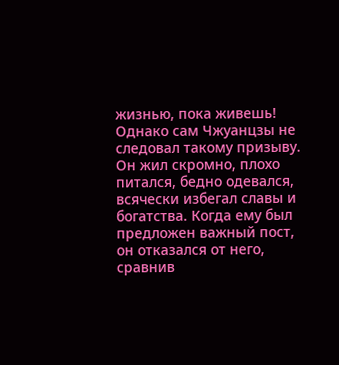жизнью, пока живешь! Однако сам Чжуанцзы не следовал такому призыву. Он жил скромно, плохо питался, бедно одевался, всячески избегал славы и богатства. Когда ему был предложен важный пост, он отказался от него, сравнив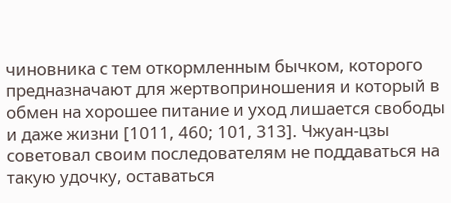чиновника с тем откормленным бычком, которого предназначают для жертвоприношения и который в обмен на хорошее питание и уход лишается свободы и даже жизни [1011, 460; 101, 313]. Чжуан-цзы советовал своим последователям не поддаваться на такую удочку, оставаться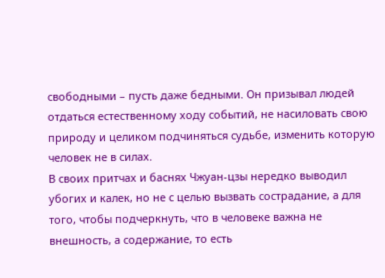свободными – пусть даже бедными. Он призывал людей отдаться естественному ходу событий, не насиловать свою природу и целиком подчиняться судьбе, изменить которую человек не в силах.
В своих притчах и баснях Чжуан-цзы нередко выводил убогих и калек, но не с целью вызвать сострадание, а для того, чтобы подчеркнуть, что в человеке важна не внешность, а содержание, то есть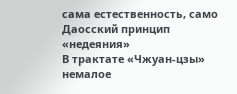сама естественность, само
Даосский принцип «недеяния»
В трактате «Чжуан-цзы» немалое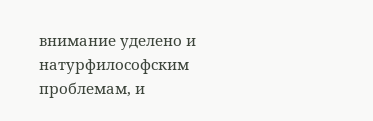внимание уделено и натурфилософским проблемам, и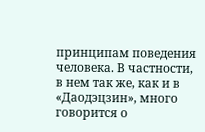принципам поведения человека. В частности, в нем так же, как и в «Даодэцзин», много говорится о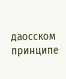даосском принципе